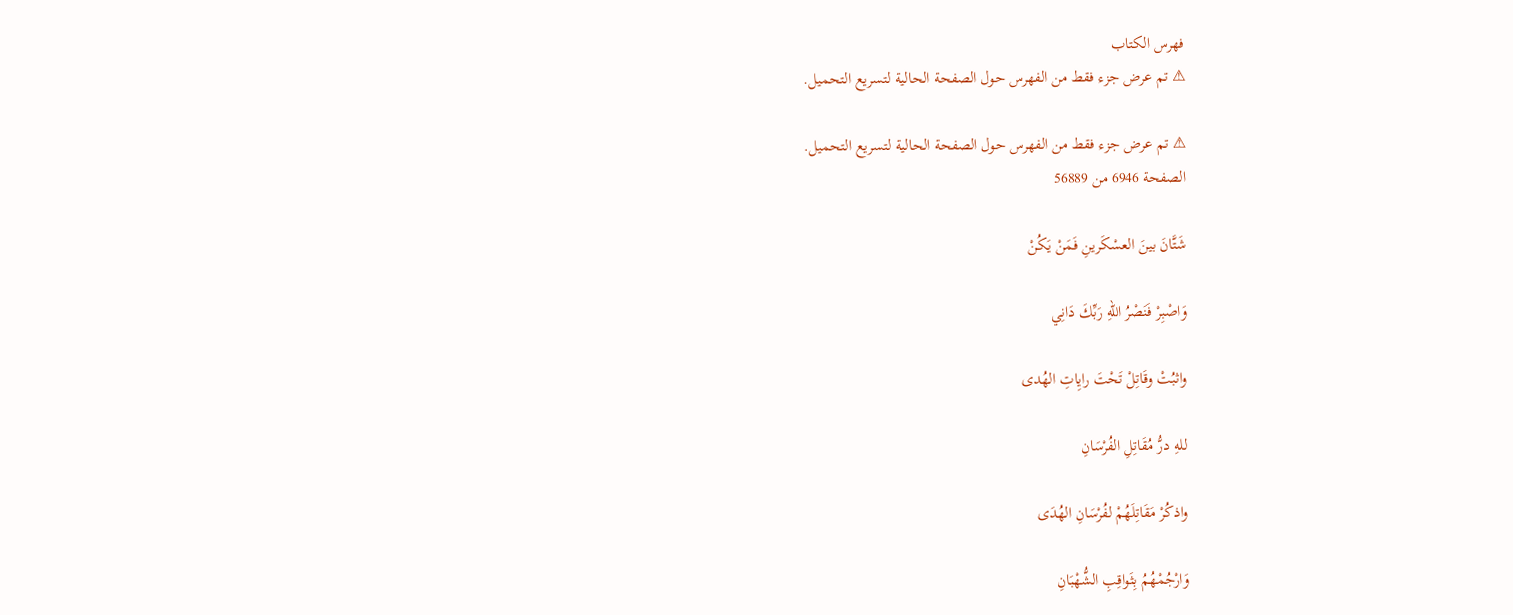فهرس الكتاب
⚠ تم عرض جزء فقط من الفهرس حول الصفحة الحالية لتسريع التحميل.

⚠ تم عرض جزء فقط من الفهرس حول الصفحة الحالية لتسريع التحميل.
الصفحة 6946 من 56889

شَتَّانَ بينَ العسْكَرينِ فَمَنْ يَكُنْ

وَاصْبِرْ فَنَصْرُ اللهِ رَبِّكَ دَانِي

واثبُتْ وقَاتِلْ تَحْتَ رايِاتِ الهُدى

للهِ درُّ مُقَاتِلِ الفُرْسَانِ

واذكُرْ مَقَاتِلَهُمْ لفُرْسَانِ الهُدَى

وَارْجُمْهُمُ بِثَواقِبِ الشُّهْبَانِ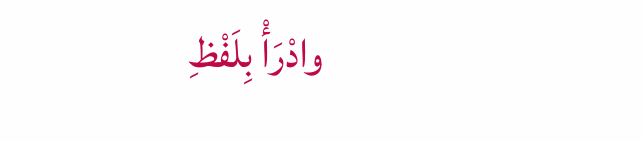وادْرَأْ بِلَفْظِ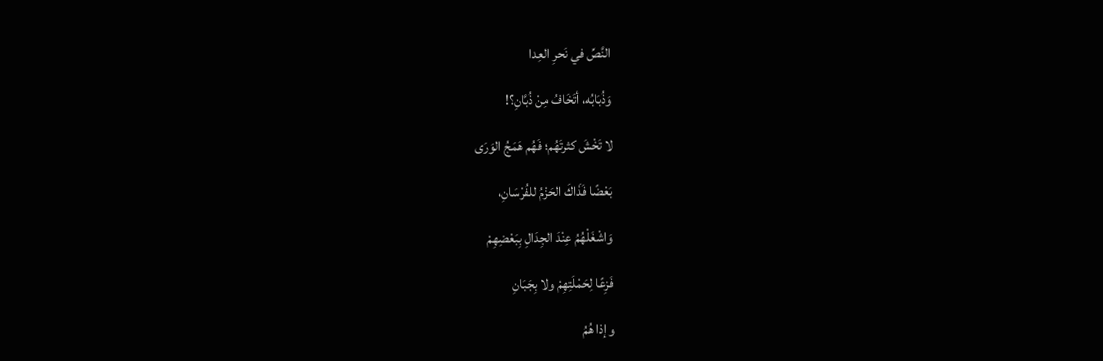النَّصِّ في نَحرِ العِدا

وَذُبَابُه، أتَخَافُ مِنْ ذُبَّانِ؟!

لا تَخْشَ كثرتَهُم؛ فَهُم هَمَجُ الوَرَى

بَعْضًا فَذَاكَ الحَزْمُ للفُرْسَانِ،

وَاشْغَلْهُمُ عِنْدَ الجِدَالِ بِبَعْضِهِمْ

فَزِعًا لِحَمْلَتِهِمْ ولا بِجَبَانِ

وإذا هُمُ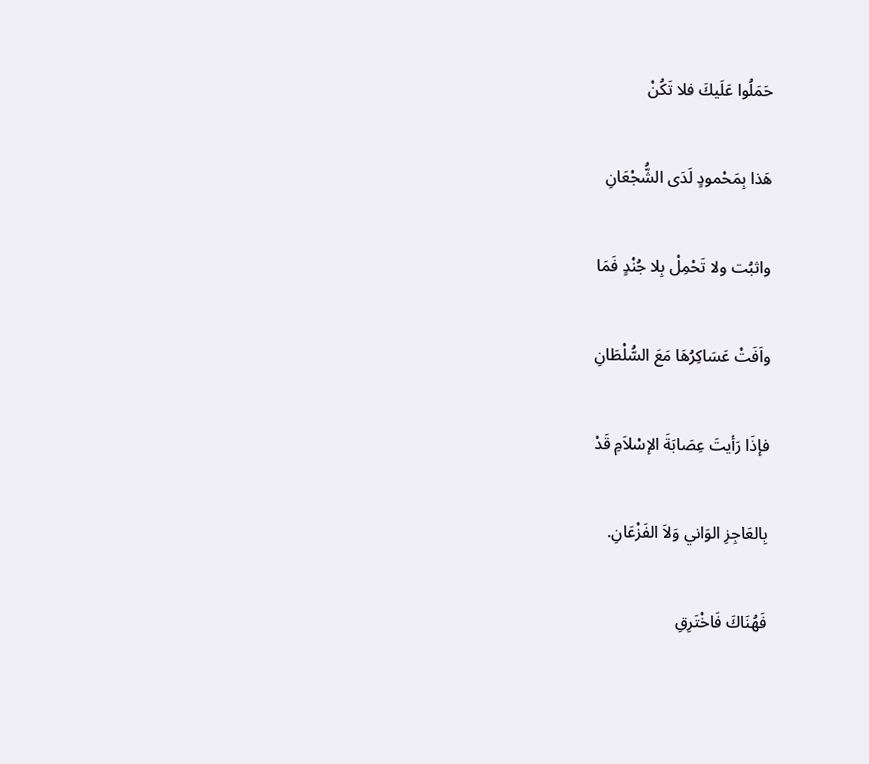حَمَلُوا عَلَيكَ فلا تَكُنْ

هَذا بِمَحْمودٍ لَدَى الشُّجْعَانِ

واثبُت ولا تَحْمِلْ بِلا جُنْدٍ فَمَا

واَفَتْ عَسَاكِرُهَا مَعَ السُّلْطَانِ

فإذَا رَأيتَ عِصَابَةَ الإسْلاَمِ قَدْ

بِالعَاجِزِ الوَاني وَلاَ الفَزْعَانِ.

فَهُنَاكَ فَاخْتَرِقِ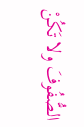الصُّفُوفَ ولا تَكُنْ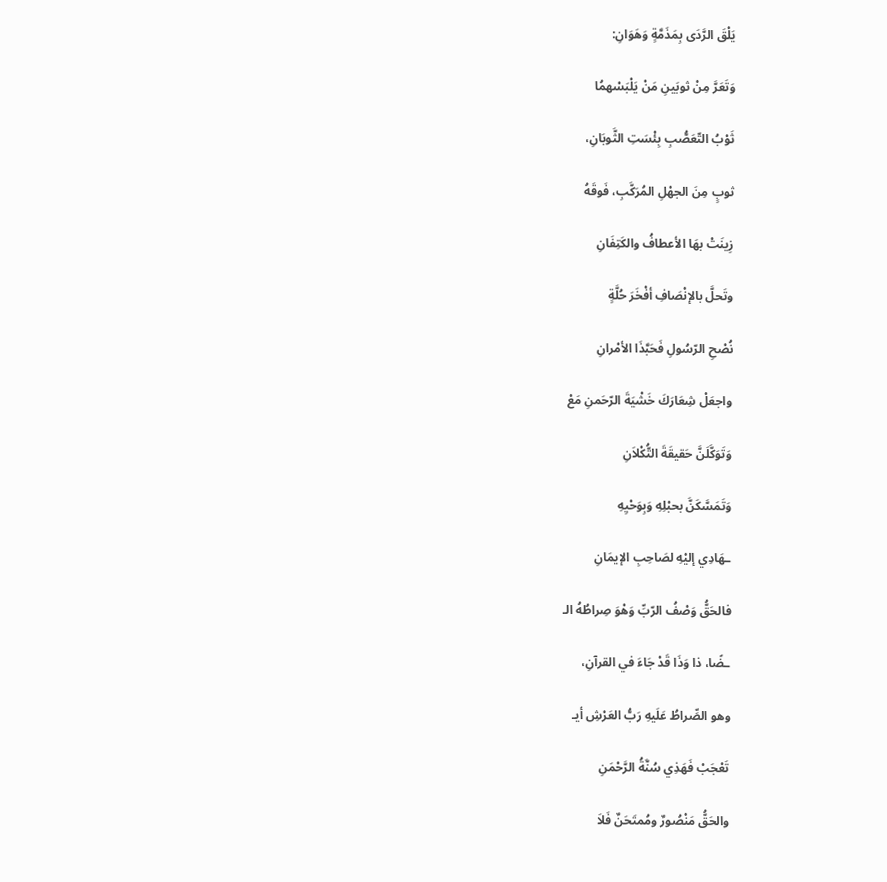يَلْقَ الرَّدَى بِمَذَمَّةٍ وَهَوَانِ:

وَتَعَرَّ مِنْ ثوبَينِ مَنْ يَلْبَسْهمُا

ثَوْبُ التّعَصُّبِ بِئْسَتِ الثَّوبَانِ،

ثوبٍ مِنَ الجهْلِ المُرَكَّبِ، فَوقَهُ

زِينَتْ بهَا الأعطافُ والكَتِفَانِ

وتَحلَّ بالإنْصَافِ أفْخَرَ حُلَّةٍ

نُصْحِ الرّسُولِ فَحَبَّذَا الأمْرانِ

واجعَلْ شِعَارَكَ خَشْيَةَ الرّحَمنِ مَعْ

وَتَوَكَّلَنَّ حَقيقَةَ التُّكْلاَنِ

وَتَمَسَّكَنَّ بحبْلِهِ وَبِوَحْيِهِ

ـهَادِي إليْهِ لصَاحِبِ الإيمَانِ

فالحَقُّ وَصْفُ الرّبِّ وَهْوَ صِراطُهُ الـ

ـضًا، ذا وَذَا قَدْ جَاءَ في القرآنِ،

وهو الصِّراطُ عَلَيهِ رَبُّ العَرْشِ أيـ

تَعْجَبْ فَهَذِي سُنَّةُ الرَّحْمَنِ

والحَقُّ مَنْصُورٌ ومُمتَحَنٌ فَلاَ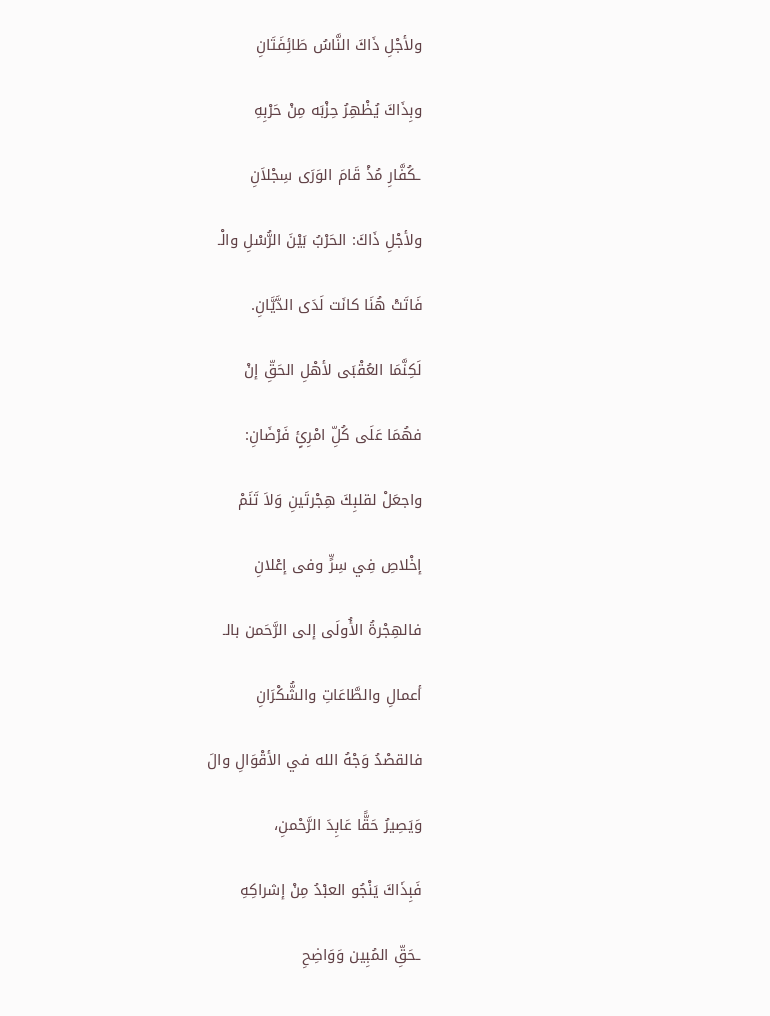ولأجْلِ ذَاكَ النَّاسُ طَائِفَتَانِ

وبِذَاكَ يُظْهِرُ حِزْبَه مِنْ حَرْبِهِ

ـكُفَّارِ مُذْ قَامَ الوَرَى سِجْلاَنِ

ولأجْلِ ذَاكَ: الحَرْبُ بَيْنَ الرُّسْلِ والْـ

فَاتَتْ هُنَا كانَت لَدَى الدَّيَّانِ.

لَكِنَّمَا العُقْبَى لأهْلِ الحَقِّ إنْ

فهُمَا عَلَى كُلِّ امْرِئٍ فَرْضَانِ:

واجعَلْ لقلبِكَ هِجْرتَينِ وَلاَ تَنَمْ

إخْلاصِ فِي سِرٍّ وفى إعْلانِ

فالهِجْرةُ الأُولَى إلى الرَّحَمن بالـ

أعمالِ والطَّاعَاتِ والشُّكْرَانِ

فالقصْدُ وَجْهُ الله في الأقْوَالِ والَ

وَيَصِيرُ حَقًّا عَابِدَ الرَّحْمنِ،

فَبِذَاكَ يَنْجُو العبْدُ مِنْ إشراكِهِ

ـحَقِّ المُبِين وَوَاضِحِ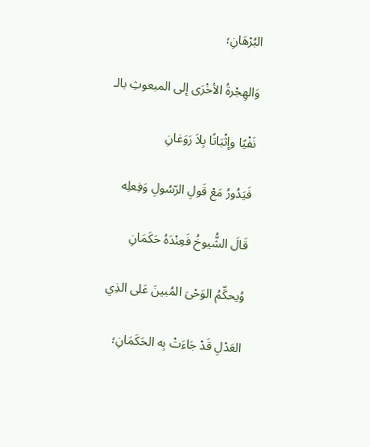البُرْهَانِ؛

وَالهِجْرةُ الأخْرَى إلى المبعوثِ بالـ

نَفْيًا وإثْبَاتًا بِلاَ رَوَغانِ

فَيَدُورُ مَعْ قَولِ الرّسُولِ وَفِعلِه

قَالَ الشُّيوخُ فَعِنْدَهُ حَكَمَانِ

وُيحكِّمُ الوَحْىَ المُبينَ عَلى الذِي

العَدْلِ قَدْ جَاءَتْ بِه الحَكَمَانِ؛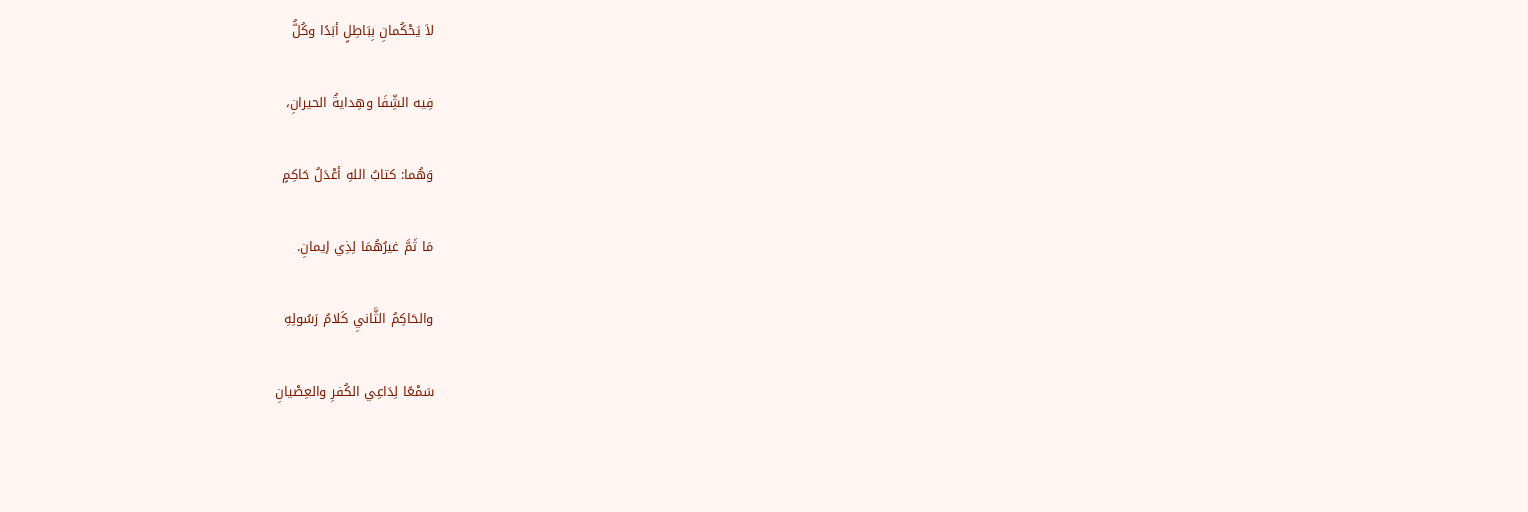لاَ يَحْكُمانِ بِبَاطِلٍ أبَدًا وكُلُّ

فِيه الشِّفَا وهِدايةُ الحيرانِ،

وَهُما: كتابُ اللهِ أعْدَلُ حَاكِمٍ

مَا ثَمَّ غيرُهُمَا لِذِي إيمانِ.

والحَاكِمُ الثَّانيِ كَلامُ رَسُولِهِ

سَمْعًا لِدَاعِي الكُفرِ والعِصْيانِ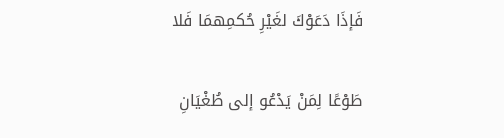فَإذَا دَعَوْكَ لغَيْرِ حُكمِهمَا فَلا

طَوْعًا لِمَنْ يَدْعُو إلى طُغْيَانِ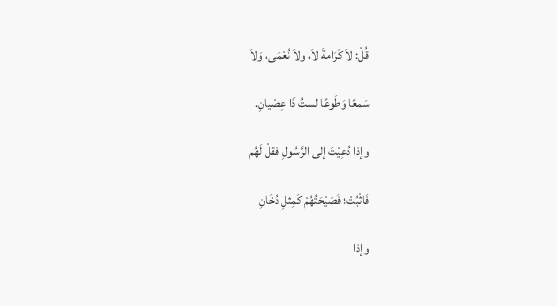قُلْ: لاَ كَرَامةَ لاَ، ولاَ نُعْمَى، وَلاَ

سَمعًا وَطَوعًا لستُ ذَا عِصْيانِ.

وإذا دُعِيْتَ إلى الرَّسُولِ فقلْ لَهُم

فَاثْبُتْ؛ فَصَيْحَتُهُمْ كَمِثلِ دُخَانِ

وإذا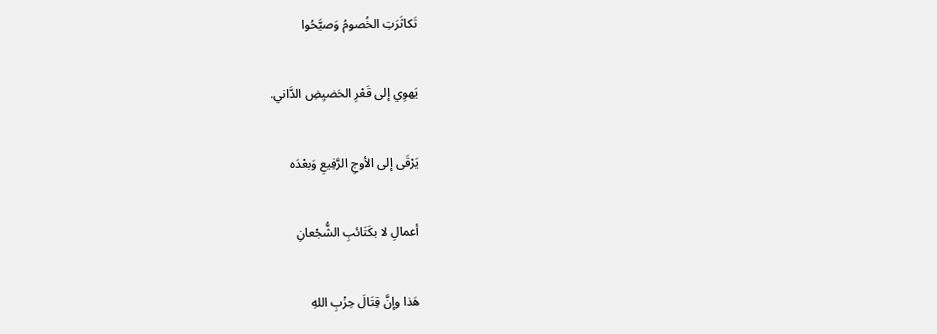تَكاثَرَتِ الخُصومُ وَصيَّحُوا

يَهوِي إلى قَعْرِ الحَضيِضِ الدَّاني.

يَرْقَى إلى الأوجِ الرَّفِيعِ وَبعْدَه

أعمالِ لا بكَتَائبِ الشُّجْعانِ

هَذا وإنَّ قِتَالَ حِزْبِ اللهِ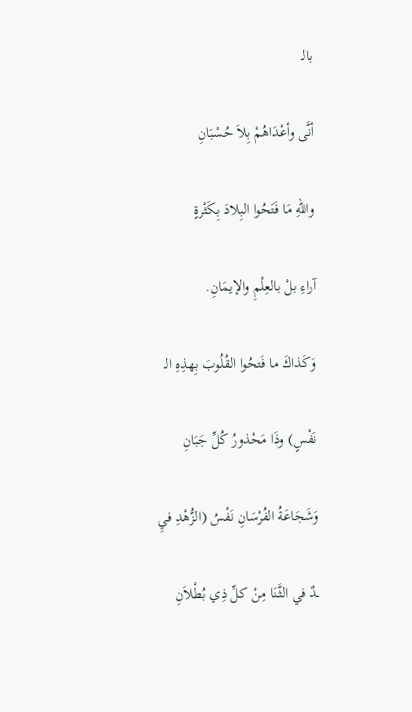بالـ

أنَّى وأعْدَاهُمْ بِلاَ حُسْبَانِ

واللهِ مَا فَتَحُوا البِلادَ بِكَثْرةٍ

آراءِ بلْ بالعِلْمِ والإيمَانِ.

وَكَذاكَ ما فَتحُوا القُلُوبَ بِهذِهِ الـ

نَفْسٍ) وذَا مَحْذورُ كُلِّ جَبَانِ

وَشَجَاعَةُ الفُرْسَانِ نَفْسُ (الزُّهْدِ فيِ

ـدٌ في الثَّنَا مِنْ كلِّ ذِي بُطْلاَنِ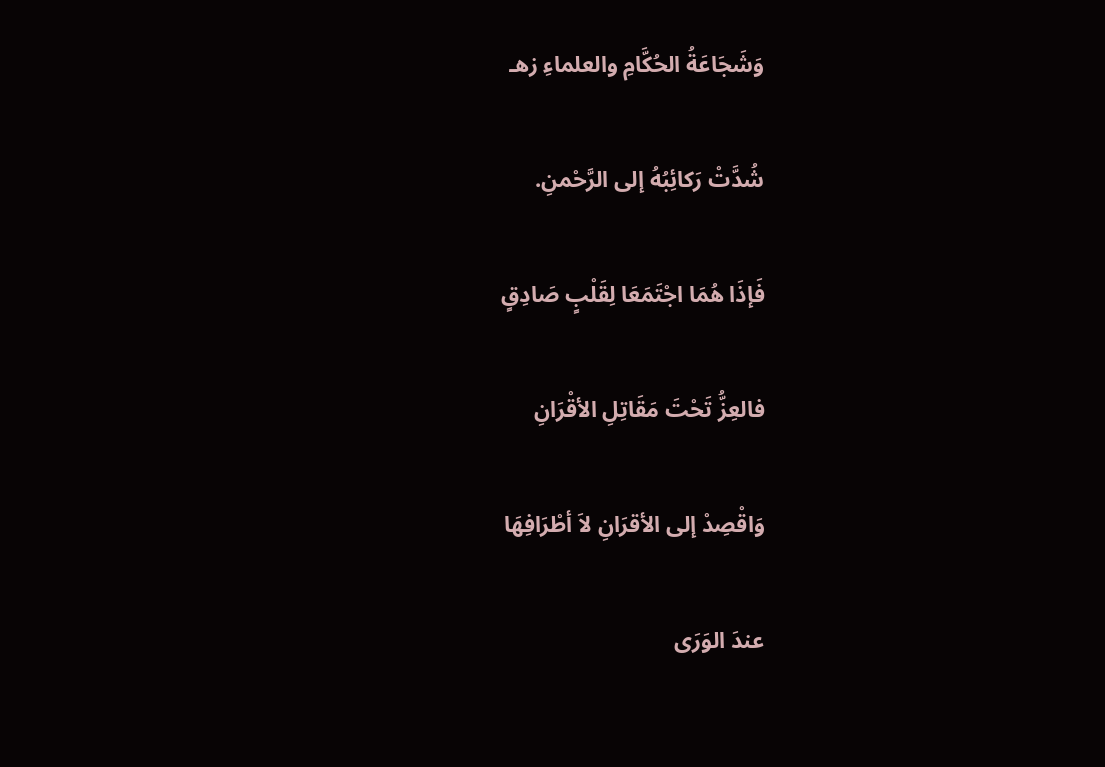وَشَجَاعَةُ الحُكَّامِ والعلماءِ زهـ

شُدَّتْ رَكائِبُهُ إلى الرَّحْمنِ.

فَإذَا هُمَا اجْتَمَعَا لِقَلْبٍ صَادِقٍ

فالعِزُّ تَحْتَ مَقَاتِلِ الأقْرَانِ

وَاقْصِدْ إلى الأقرَانِ لاَ أطْرَافِهَا

عندَ الوَرَى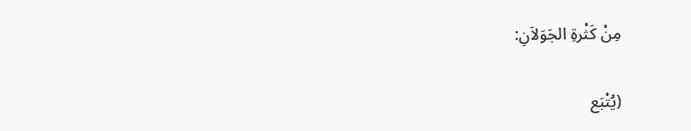مِنْ كَثْرةِ الجَوَلاَنِ:

(يُتْبَع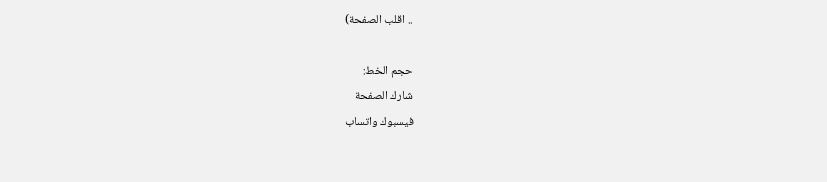.. اقلب الصفحة)

حجم الخط:
شارك الصفحة
فيسبوك واتساب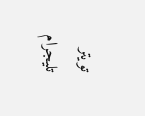تويتر تليجرام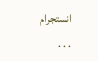انستجرام
. . .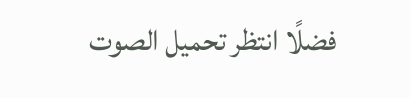فضلًا انتظر تحميل الصوت